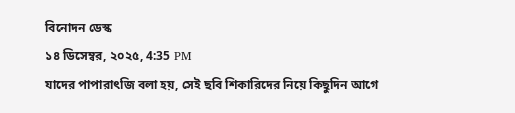বিনোদন ডেস্ক
১৪ ডিসেম্বর, ২০২৫, 4:35 PM
যাদের পাপারাৎজি বলা হয়, সেই ছবি শিকারিদের নিয়ে কিছুদিন আগে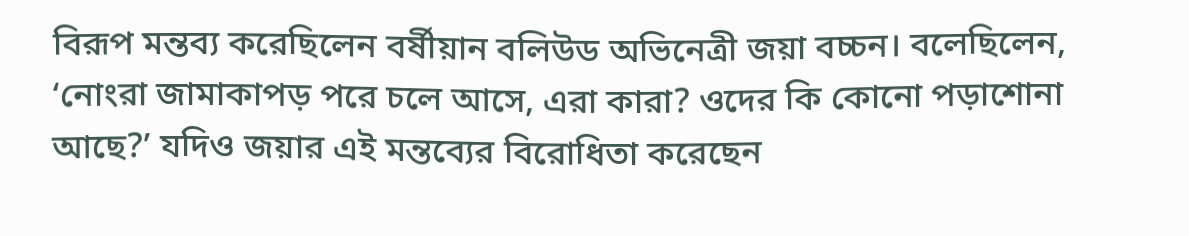বিরূপ মন্তব্য করেছিলেন বর্ষীয়ান বলিউড অভিনেত্রী জয়া বচ্চন। বলেছিলেন, ‘নোংরা জামাকাপড় পরে চলে আসে, এরা কারা? ওদের কি কোনো পড়াশোনা আছে?’ যদিও জয়ার এই মন্তব্যের বিরোধিতা করেছেন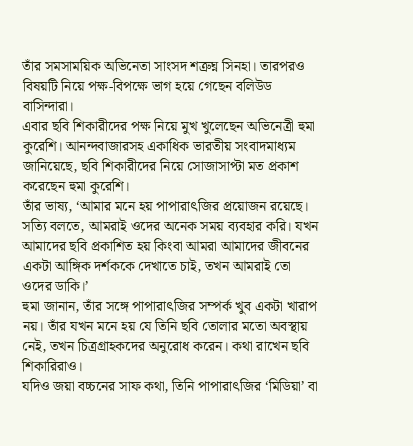তাঁর সমসাময়িক অভিনেতা সাংসদ শত্রুঘ্ন সিনহা। তারপরও বিষয়টি নিয়ে পক্ষ-বিপক্ষে ভাগ হয়ে গেছেন বলিউড বাসিন্দারা।
এবার ছবি শিকারীদের পক্ষ নিয়ে মুখ খুলেছেন অভিনেত্রী হুমা কুরেশি। আনন্দবাজারসহ একাধিক ভারতীয় সংবাদমাধ্যম জানিয়েছে, ছবি শিকারীদের নিয়ে সোজাসাপ্টা মত প্রকাশ করেছেন হুমা কুরেশি।
তাঁর ভাষ্য, ‘আমার মনে হয় পাপারাৎজির প্রয়োজন রয়েছে। সত্যি বলতে, আমরাই ওদের অনেক সময় ব্যবহার করি। যখন আমাদের ছবি প্রকাশিত হয় কিংবা আমরা আমাদের জীবনের একটা আঙ্গিক দর্শককে দেখাতে চাই, তখন আমরাই তো ওদের ডাকি।’
হুমা জানান, তাঁর সঙ্গে পাপারাৎজির সম্পর্ক খুব একটা খারাপ নয়। তাঁর যখন মনে হয় যে তিনি ছবি তোলার মতো অবস্থায় নেই, তখন চিত্রগ্রাহকদের অনুরোধ করেন। কথা রাখেন ছবি শিকারিরাও।
যদিও জয়া বচ্চনের সাফ কথা, তিনি পাপারাৎজির ‘মিডিয়া’ বা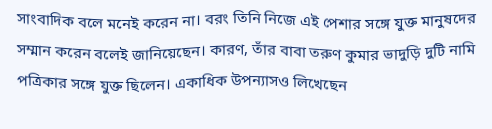সাংবাদিক বলে মনেই করেন না। বরং তিনি নিজে এই পেশার সঙ্গে যুক্ত মানুষদের সম্মান করেন বলেই জানিয়েছেন। কারণ, তাঁর বাবা তরুণ কুমার ভাদুড়ি দুটি নামি পত্রিকার সঙ্গে যুক্ত ছিলেন। একাধিক উপন্যাসও লিখেছেন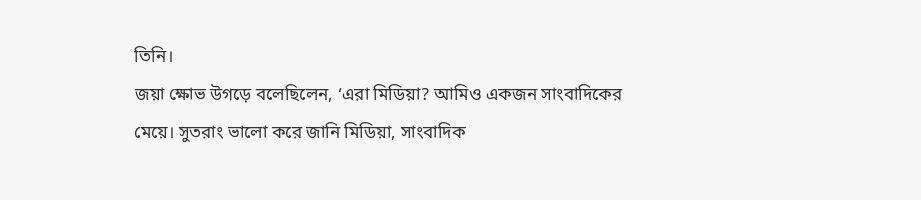তিনি।
জয়া ক্ষোভ উগড়ে বলেছিলেন, ‘এরা মিডিয়া? আমিও একজন সাংবাদিকের মেয়ে। সুতরাং ভালো করে জানি মিডিয়া, সাংবাদিক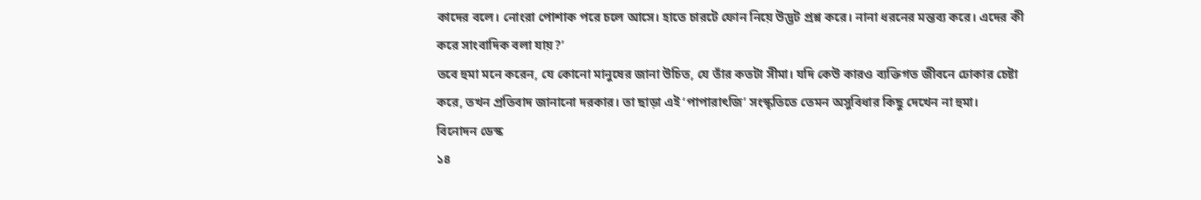কাদের বলে। নোংরা পোশাক পরে চলে আসে। হাতে চারটে ফোন নিয়ে উদ্ভট প্রশ্ন করে। নানা ধরনের মন্তব্য করে। এদের কী করে সাংবাদিক বলা যায়?’
তবে হুমা মনে করেন, যে কোনো মানুষের জানা উচিত, যে তাঁর কতটা সীমা। যদি কেউ কারও ব্যক্তিগত জীবনে ঢোকার চেষ্টা করে, তখন প্রতিবাদ জানানো দরকার। তা ছাড়া এই ‘পাপারাৎজি’ সংস্কৃতিতে তেমন অসুবিধার কিছু দেখেন না হুমা।
বিনোদন ডেস্ক
১৪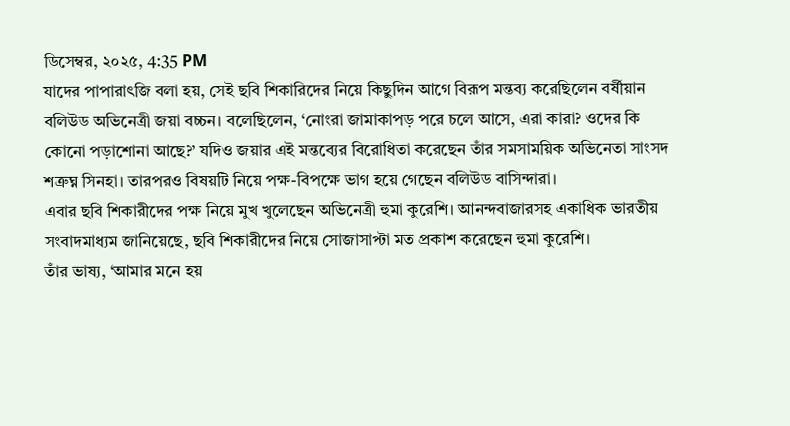ডিসেম্বর, ২০২৫, 4:35 PM
যাদের পাপারাৎজি বলা হয়, সেই ছবি শিকারিদের নিয়ে কিছুদিন আগে বিরূপ মন্তব্য করেছিলেন বর্ষীয়ান বলিউড অভিনেত্রী জয়া বচ্চন। বলেছিলেন, ‘নোংরা জামাকাপড় পরে চলে আসে, এরা কারা? ওদের কি কোনো পড়াশোনা আছে?’ যদিও জয়ার এই মন্তব্যের বিরোধিতা করেছেন তাঁর সমসাময়িক অভিনেতা সাংসদ শত্রুঘ্ন সিনহা। তারপরও বিষয়টি নিয়ে পক্ষ-বিপক্ষে ভাগ হয়ে গেছেন বলিউড বাসিন্দারা।
এবার ছবি শিকারীদের পক্ষ নিয়ে মুখ খুলেছেন অভিনেত্রী হুমা কুরেশি। আনন্দবাজারসহ একাধিক ভারতীয় সংবাদমাধ্যম জানিয়েছে, ছবি শিকারীদের নিয়ে সোজাসাপ্টা মত প্রকাশ করেছেন হুমা কুরেশি।
তাঁর ভাষ্য, ‘আমার মনে হয়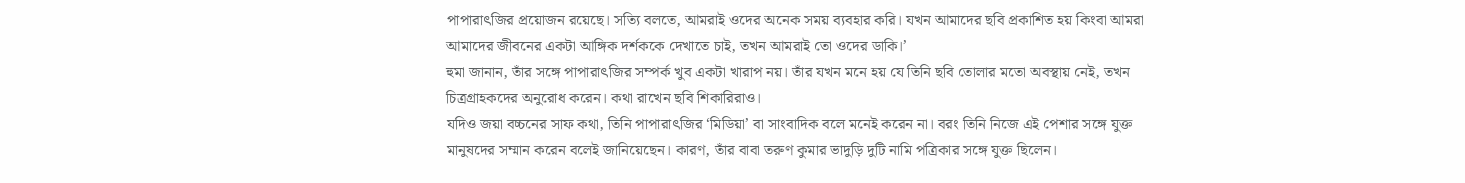পাপারাৎজির প্রয়োজন রয়েছে। সত্যি বলতে, আমরাই ওদের অনেক সময় ব্যবহার করি। যখন আমাদের ছবি প্রকাশিত হয় কিংবা আমরা আমাদের জীবনের একটা আঙ্গিক দর্শককে দেখাতে চাই, তখন আমরাই তো ওদের ডাকি।’
হুমা জানান, তাঁর সঙ্গে পাপারাৎজির সম্পর্ক খুব একটা খারাপ নয়। তাঁর যখন মনে হয় যে তিনি ছবি তোলার মতো অবস্থায় নেই, তখন চিত্রগ্রাহকদের অনুরোধ করেন। কথা রাখেন ছবি শিকারিরাও।
যদিও জয়া বচ্চনের সাফ কথা, তিনি পাপারাৎজির ‘মিডিয়া’ বা সাংবাদিক বলে মনেই করেন না। বরং তিনি নিজে এই পেশার সঙ্গে যুক্ত মানুষদের সম্মান করেন বলেই জানিয়েছেন। কারণ, তাঁর বাবা তরুণ কুমার ভাদুড়ি দুটি নামি পত্রিকার সঙ্গে যুক্ত ছিলেন।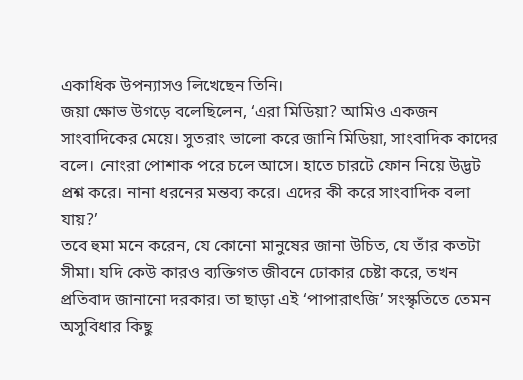একাধিক উপন্যাসও লিখেছেন তিনি।
জয়া ক্ষোভ উগড়ে বলেছিলেন, ‘এরা মিডিয়া? আমিও একজন সাংবাদিকের মেয়ে। সুতরাং ভালো করে জানি মিডিয়া, সাংবাদিক কাদের বলে। নোংরা পোশাক পরে চলে আসে। হাতে চারটে ফোন নিয়ে উদ্ভট প্রশ্ন করে। নানা ধরনের মন্তব্য করে। এদের কী করে সাংবাদিক বলা যায়?’
তবে হুমা মনে করেন, যে কোনো মানুষের জানা উচিত, যে তাঁর কতটা সীমা। যদি কেউ কারও ব্যক্তিগত জীবনে ঢোকার চেষ্টা করে, তখন প্রতিবাদ জানানো দরকার। তা ছাড়া এই ‘পাপারাৎজি’ সংস্কৃতিতে তেমন অসুবিধার কিছু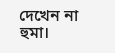দেখেন না হুমা।